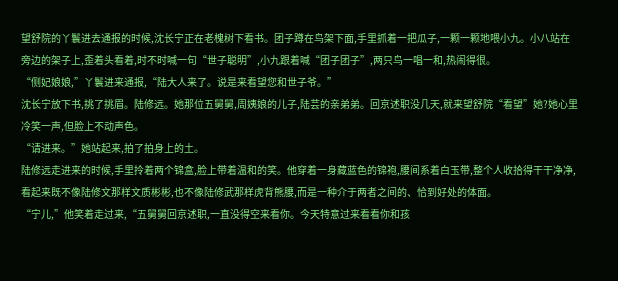望舒院的丫鬟进去通报的时候,沈长宁正在老槐树下看书。团子蹲在鸟架下面,手里抓着一把瓜子,一颗一颗地喂小九。小八站在旁边的架子上,歪着头看着,时不时喊一句“世子聪明”,小九跟着喊“团子团子”,两只鸟一唱一和,热闹得很。
“侧妃娘娘,”丫鬟进来通报,“陆大人来了。说是来看望您和世子爷。”
沈长宁放下书,挑了挑眉。陆修远。她那位五舅舅,周姨娘的儿子,陆芸的亲弟弟。回京述职没几天,就来望舒院“看望”她?她心里冷笑一声,但脸上不动声色。
“请进来。”她站起来,拍了拍身上的土。
陆修远走进来的时候,手里拎着两个锦盒,脸上带着温和的笑。他穿着一身藏蓝色的锦袍,腰间系着白玉带,整个人收拾得干干净净,看起来既不像陆修文那样文质彬彬,也不像陆修武那样虎背熊腰,而是一种介于两者之间的、恰到好处的体面。
“宁儿,”他笑着走过来,“五舅舅回京述职,一直没得空来看你。今天特意过来看看你和孩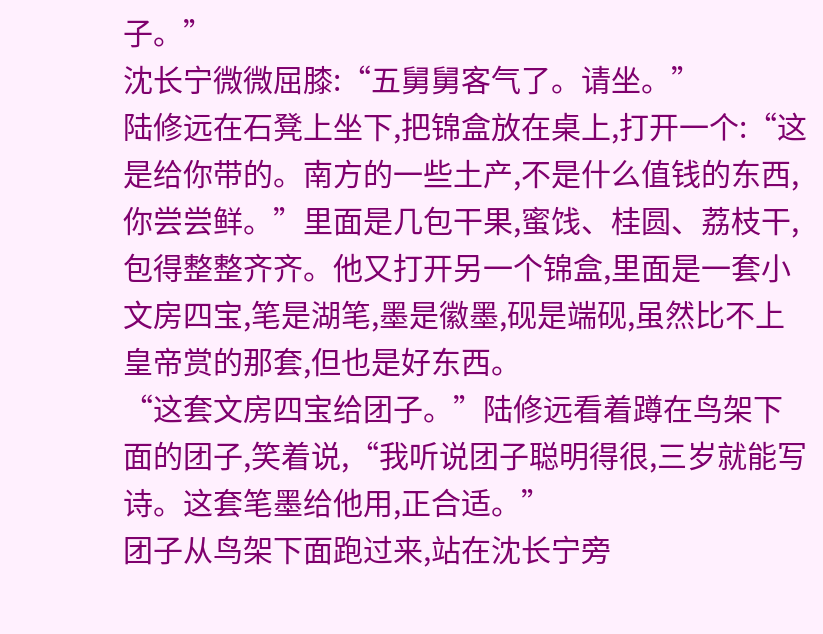子。”
沈长宁微微屈膝:“五舅舅客气了。请坐。”
陆修远在石凳上坐下,把锦盒放在桌上,打开一个:“这是给你带的。南方的一些土产,不是什么值钱的东西,你尝尝鲜。”里面是几包干果,蜜饯、桂圆、荔枝干,包得整整齐齐。他又打开另一个锦盒,里面是一套小文房四宝,笔是湖笔,墨是徽墨,砚是端砚,虽然比不上皇帝赏的那套,但也是好东西。
“这套文房四宝给团子。”陆修远看着蹲在鸟架下面的团子,笑着说,“我听说团子聪明得很,三岁就能写诗。这套笔墨给他用,正合适。”
团子从鸟架下面跑过来,站在沈长宁旁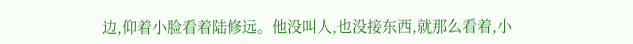边,仰着小脸看着陆修远。他没叫人,也没接东西,就那么看着,小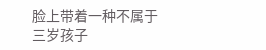脸上带着一种不属于三岁孩子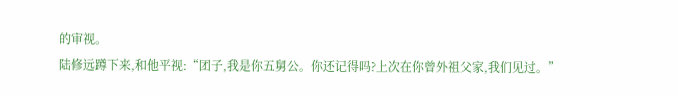的审视。
陆修远蹲下来,和他平视:“团子,我是你五舅公。你还记得吗?上次在你曾外祖父家,我们见过。”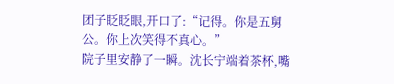团子眨眨眼,开口了:“记得。你是五舅公。你上次笑得不真心。”
院子里安静了一瞬。沈长宁端着茶杯,嘴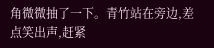角微微抽了一下。青竹站在旁边,差点笑出声,赶紧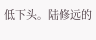低下头。陆修远的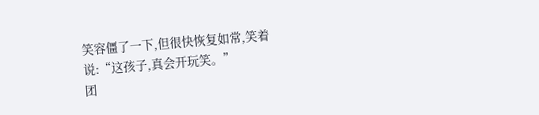笑容僵了一下,但很快恢复如常,笑着说:“这孩子,真会开玩笑。”
团